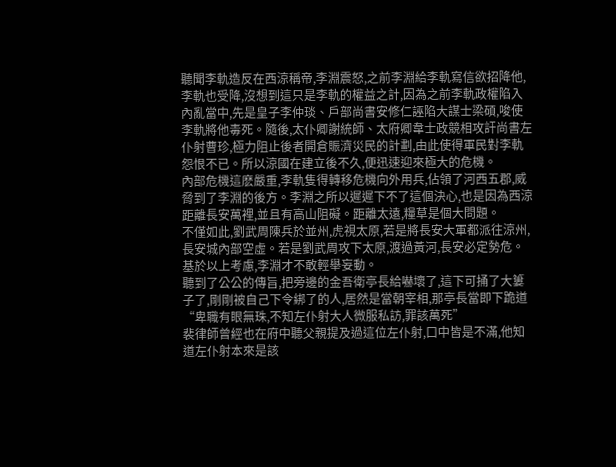聽聞李軌造反在西涼稱帝,李淵震怒,之前李淵給李軌寫信欲招降他,李軌也受降,沒想到這只是李軌的權益之計,因為之前李軌政權陷入內亂當中,先是皇子李仲琰、戶部尚書安修仁誣陷大謀士梁碩,唆使李軌將他毒死。隨後,太仆卿謝統師、太府卿韋士政競相攻訐尚書左仆射曹珍,極力阻止後者開倉賑濟災民的計劃,由此使得軍民對李軌怨恨不已。所以涼國在建立後不久,便迅速迎來極大的危機。
內部危機這麽嚴重,李軌隻得轉移危機向外用兵,佔領了河西五郡,威脅到了李淵的後方。李淵之所以遲遲下不了這個決心,也是因為西涼距離長安萬裡,並且有高山阻礙。距離太遠,糧草是個大問題。
不僅如此,劉武周陳兵於並州,虎視太原,若是將長安大軍都派往涼州,長安城內部空虛。若是劉武周攻下太原,渡過黃河,長安必定勢危。基於以上考慮,李淵才不敢輕舉妄動。
聽到了公公的傳旨,把旁邊的金吾衛亭長給嚇壞了,這下可捅了大簍子了,剛剛被自己下令綁了的人,居然是當朝宰相,那亭長當即下跪道“卑職有眼無珠,不知左仆射大人微服私訪,罪該萬死”
裴律師曾經也在府中聽父親提及過這位左仆射,口中皆是不滿,他知道左仆射本來是該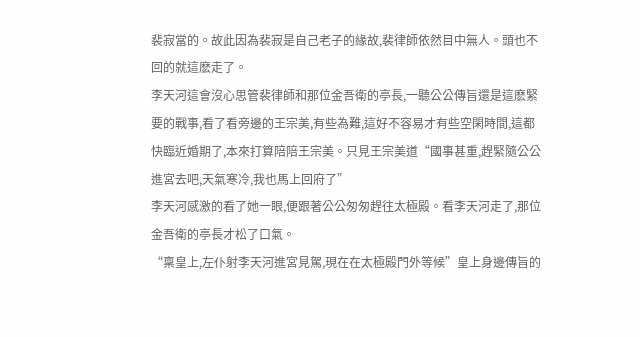裴寂當的。故此因為裴寂是自己老子的緣故,裴律師依然目中無人。頭也不回的就這麽走了。
李天河這會沒心思管裴律師和那位金吾衛的亭長,一聽公公傳旨還是這麽緊要的戰事,看了看旁邊的王宗美,有些為難,這好不容易才有些空閑時間,這都快臨近婚期了,本來打算陪陪王宗美。只見王宗美道“國事甚重,趕緊隨公公進宮去吧,天氣寒冷,我也馬上回府了”
李天河感激的看了她一眼,便跟著公公匆匆趕往太極殿。看李天河走了,那位金吾衛的亭長才松了口氣。
“稟皇上,左仆射李天河進宮見駕,現在在太極殿門外等候”皇上身邊傳旨的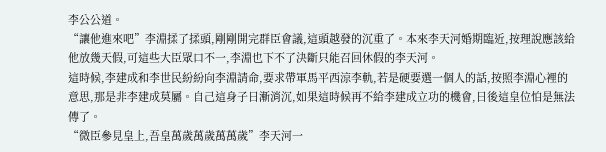李公公道。
“讓他進來吧”李淵揉了揉頭,剛剛開完群臣會議,這頭越發的沉重了。本來李天河婚期臨近,按理說應該給他放幾天假,可這些大臣眾口不一,李淵也下不了決斷只能召回休假的李天河。
這時候,李建成和李世民紛紛向李淵請命,要求帶軍馬平西涼李軌,若是硬要選一個人的話,按照李淵心裡的意思,那是非李建成莫屬。自己這身子日漸消沉,如果這時候再不給李建成立功的機會,日後這皇位怕是無法傳了。
“微臣參見皇上,吾皇萬歲萬歲萬萬歲”李天河一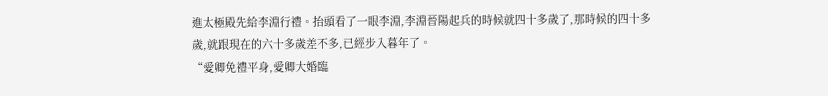進太極殿先給李淵行禮。抬頭看了一眼李淵,李淵晉陽起兵的時候就四十多歲了,那時候的四十多歲,就跟現在的六十多歲差不多,已經步入暮年了。
“愛卿免禮平身,愛卿大婚臨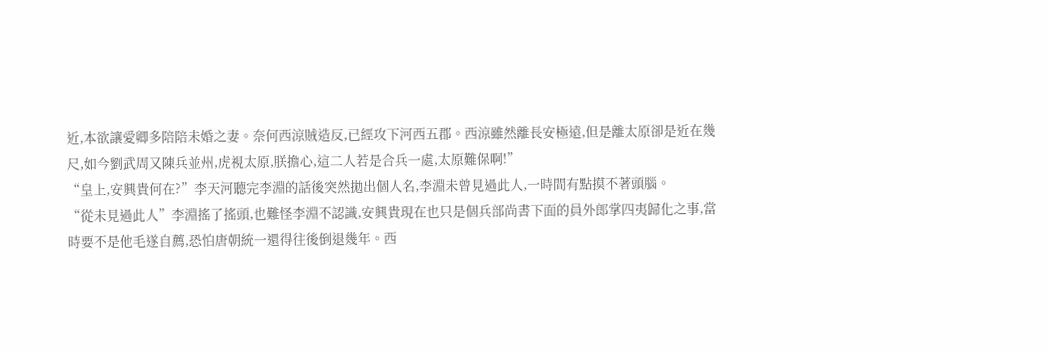近,本欲讓愛卿多陪陪未婚之妻。奈何西涼賊造反,已經攻下河西五郡。西涼雖然離長安極遠,但是離太原卻是近在幾尺,如今劉武周又陳兵並州,虎視太原,朕擔心,這二人若是合兵一處,太原難保啊!”
“皇上,安興貴何在?”李天河聽完李淵的話後突然拋出個人名,李淵未曾見過此人,一時間有點摸不著頭腦。
“從未見過此人”李淵搖了搖頭,也難怪李淵不認識,安興貴現在也只是個兵部尚書下面的員外郎掌四夷歸化之事,當時要不是他毛遂自薦,恐怕唐朝統一還得往後倒退幾年。西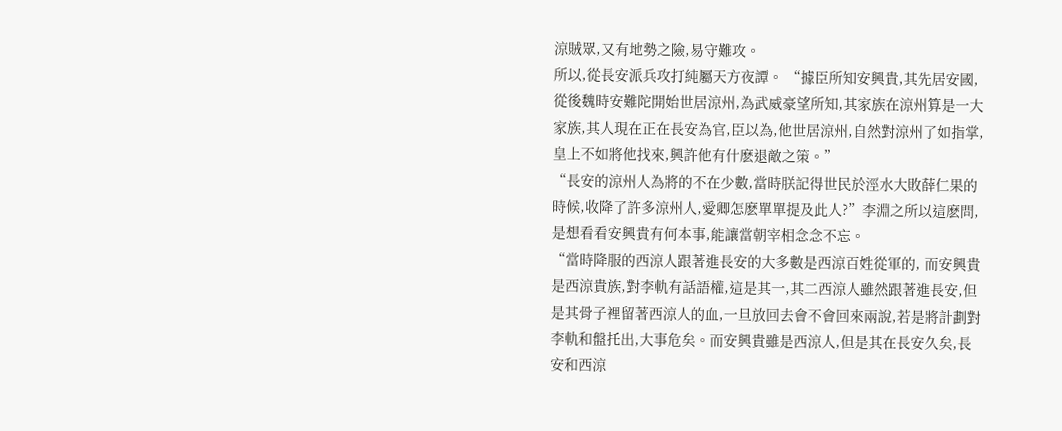涼賊眾,又有地勢之險,易守難攻。
所以,從長安派兵攻打純屬天方夜譚。 “據臣所知安興貴,其先居安國,從後魏時安難陀開始世居涼州,為武威豪望所知,其家族在涼州算是一大家族,其人現在正在長安為官,臣以為,他世居涼州,自然對涼州了如指掌,皇上不如將他找來,興許他有什麽退敵之策。”
“長安的涼州人為將的不在少數,當時朕記得世民於涇水大敗薛仁果的時候,收降了許多涼州人,愛卿怎麽單單提及此人?”李淵之所以這麽問,是想看看安興貴有何本事,能讓當朝宰相念念不忘。
“當時降服的西涼人跟著進長安的大多數是西涼百姓從軍的, 而安興貴是西涼貴族,對李軌有話語權,這是其一,其二西涼人雖然跟著進長安,但是其骨子裡留著西涼人的血,一旦放回去會不會回來兩說,若是將計劃對李軌和盤托出,大事危矣。而安興貴雖是西涼人,但是其在長安久矣,長安和西涼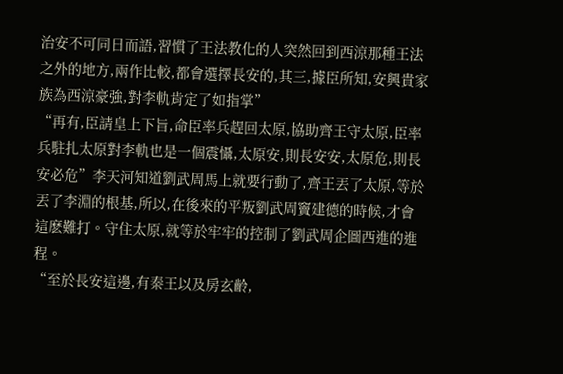治安不可同日而語,習慣了王法教化的人突然回到西涼那種王法之外的地方,兩作比較,都會選擇長安的,其三,據臣所知,安興貴家族為西涼豪強,對李軌肯定了如指掌”
“再有,臣請皇上下旨,命臣率兵趕回太原,協助齊王守太原,臣率兵駐扎太原對李軌也是一個震懾,太原安,則長安安,太原危,則長安必危”李天河知道劉武周馬上就要行動了,齊王丟了太原,等於丟了李淵的根基,所以,在後來的平叛劉武周竇建德的時候,才會這麽難打。守住太原,就等於牢牢的控制了劉武周企圖西進的進程。
“至於長安這邊,有秦王以及房玄齡,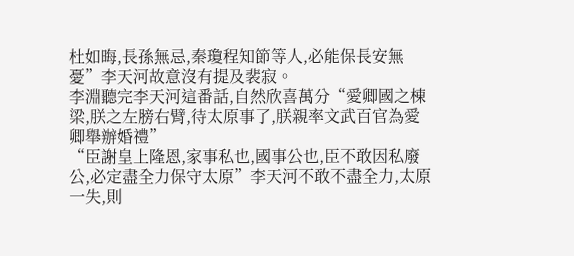杜如晦,長孫無忌,秦瓊程知節等人,必能保長安無憂”李天河故意沒有提及裴寂。
李淵聽完李天河這番話,自然欣喜萬分“愛卿國之棟梁,朕之左膀右臂,待太原事了,朕親率文武百官為愛卿舉辦婚禮”
“臣謝皇上隆恩,家事私也,國事公也,臣不敢因私廢公,必定盡全力保守太原”李天河不敢不盡全力,太原一失,則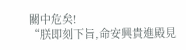關中危矣!
“朕即刻下旨,命安興貴進殿見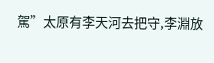駕”太原有李天河去把守,李淵放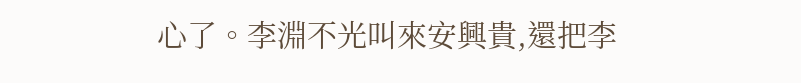心了。李淵不光叫來安興貴,還把李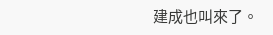建成也叫來了。